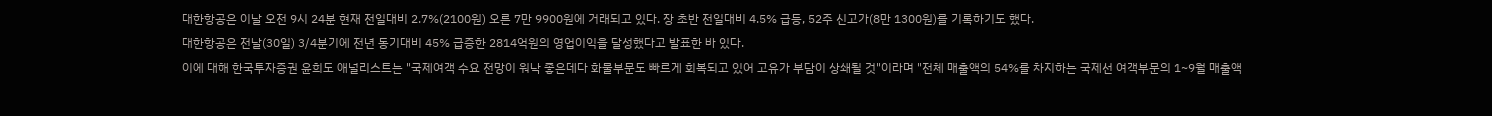대한항공은 이날 오전 9시 24분 현재 전일대비 2.7%(2100원) 오른 7만 9900원에 거래되고 있다. 장 초반 전일대비 4.5% 급등, 52주 신고가(8만 1300원)를 기록하기도 했다.
대한항공은 전날(30일) 3/4분기에 전년 동기대비 45% 급증한 2814억원의 영업이익을 달성했다고 발표한 바 있다.
이에 대해 한국투자증권 윤희도 애널리스트는 "국제여객 수요 전망이 워낙 좋은데다 화물부문도 빠르게 회복되고 있어 고유가 부담이 상쇄될 것"이라며 "전체 매출액의 54%를 차지하는 국제선 여객부문의 1~9월 매출액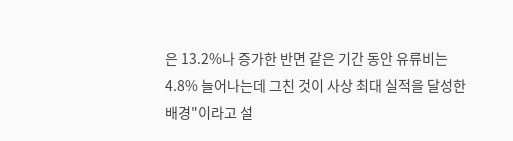은 13.2%나 증가한 반면 같은 기간 동안 유류비는 4.8% 늘어나는데 그친 것이 사상 최대 실적을 달성한 배경"이라고 설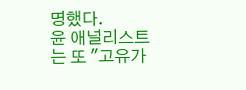명했다.
윤 애널리스트는 또 "고유가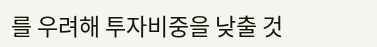를 우려해 투자비중을 낮출 것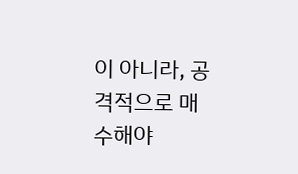이 아니라, 공격적으로 매수해야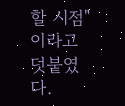할 시점"이라고 덧붙였다.